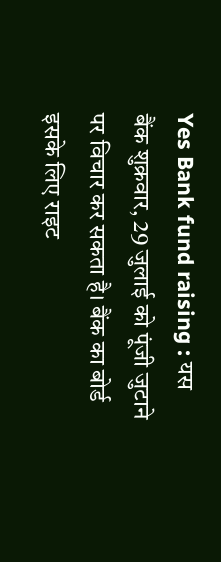Yes Bank fund raising : यस बैंक शुक्रवार, 29 जुलाई को पूंजी जुटाने पर विचार कर सकता है। बैंक का बोर्ड इसके लिए राइट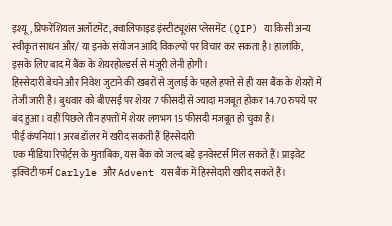इश्यू, प्रिफरेंशियल अलॉटमेंट, क्वालिफाइड इंस्टीट्यूशंस प्लेसमेंट (QIP) या किसी अन्य स्वीकृत साधन और/ या इनके संयोजन आदि विकल्पों पर विचार कर सकता है। हालांकि, इसके लिए बाद में बैंक के शेयरहोल्डर्स से मंजूरी लेनी होगी।
हिस्सेदारी बेचने और निवेश जुटाने की खबरों से जुलाई के पहले हफ्ते से ही यस बैंक के शेयरों में तेजी जारी है। बुधवार को बीएसई पर शेयर 7 फीसदी से ज्यादा मजबूत होकर 14.70 रुपये पर बंद हुआ। वहीं पिछले तीन हफ्तों में शेयर लगभग 15 फीसदी मजबूत हो चुका है।
पीई कंपनियां 1 अरब डॉलर में खरीद सकती हैं हिस्सेदारी
एक मीडिया रिपोर्ट्स के मुताबिक, यस बैंक को जल्द बड़े इनवेस्टर्स मिल सकते हैं। प्राइवेट इक्विटी फर्म Carlyle और Advent यस बैंक में हिस्सेदारी खरीद सकते हैं।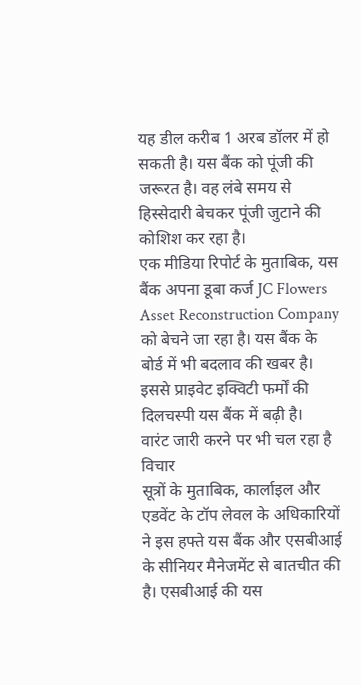यह डील करीब 1 अरब डॉलर में हो सकती है। यस बैंक को पूंजी की जरूरत है। वह लंबे समय से हिस्सेदारी बेचकर पूंजी जुटाने की कोशिश कर रहा है।
एक मीडिया रिपोर्ट के मुताबिक, यस बैंक अपना डूबा कर्ज JC Flowers Asset Reconstruction Company को बेचने जा रहा है। यस बैंक के बोर्ड में भी बदलाव की खबर है। इससे प्राइवेट इक्विटी फर्मों की दिलचस्पी यस बैंक में बढ़ी है।
वारंट जारी करने पर भी चल रहा है विचार
सूत्रों के मुताबिक, कार्लाइल और एडवेंट के टॉप लेवल के अधिकारियों ने इस हफ्ते यस बैंक और एसबीआई के सीनियर मैनेजमेंट से बातचीत की है। एसबीआई की यस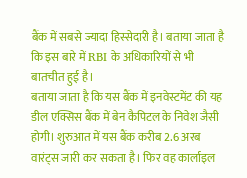बैंक में सबसे ज्यादा हिस्सेदारी है। बताया जाता है कि इस बारे में RBI के अधिकारियों से भी बातचीत हुई है।
बताया जाता है कि यस बैंक में इनवेस्टमेंट की यह डील एक्सिस बैंक में बेन कैपिटल के निवेश जैसी होगी। शुरुआत में यस बैंक करीब 2.6 अरब वारंट्स जारी कर सकता है। फिर वह कार्लाइल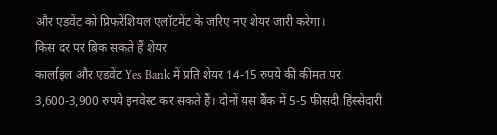और एडवेंट को प्रिफरेंशियल एलॉटमेंट के जरिए नए शेयर जारी करेगा।
किस दर पर बिक सकते हैं शेयर
कार्लाइल और एडवेंट Yes Bank में प्रति शेयर 14-15 रुपये की कीमत पर 3,600-3,900 रुपये इनवेस्ट कर सकते हैं। दोनों यस बैंक में 5-5 फीसदी हिस्सेदारी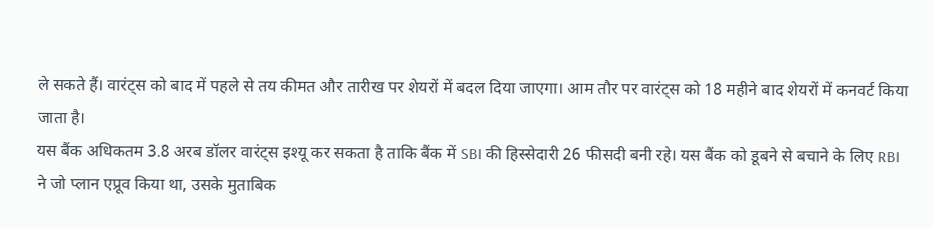ले सकते हैं। वारंट्स को बाद में पहले से तय कीमत और तारीख पर शेयरों में बदल दिया जाएगा। आम तौर पर वारंट्स को 18 महीने बाद शेयरों में कनवर्ट किया जाता है।
यस बैंक अधिकतम 3.8 अरब डॉलर वारंट्स इश्यू कर सकता है ताकि बैंक में SBI की हिस्सेदारी 26 फीसदी बनी रहे। यस बैंक को डूबने से बचाने के लिए RBI ने जो प्लान एप्रूव किया था, उसके मुताबिक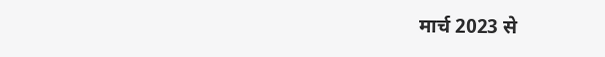मार्च 2023 से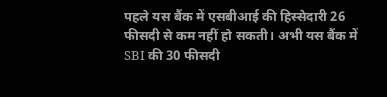पहले यस बैंक में एसबीआई की हिस्सेदारी 26 फीसदी से कम नहीं हो सकती। अभी यस बैंक में SBI की 30 फीसदी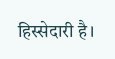हिस्सेदारी है।